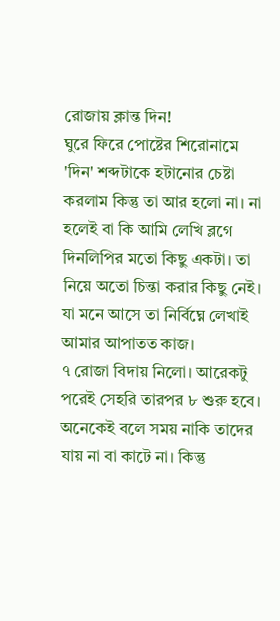রোজায় ক্লান্ত দিন!
ঘুরে ফিরে পোষ্টের শিরোনামে 'দিন' শব্দটাকে হটানোর চেষ্টা করলাম কিন্তু তা আর হলো না। না হলেই বা কি আমি লেখি ব্লগে দিনলিপির মতো কিছু একটা। তা নিয়ে অতো চিন্তা করার কিছু নেই। যা মনে আসে তা নির্বিঘ্নে লেখাই আমার আপাতত কাজ।
৭ রোজা বিদায় নিলো। আরেকটু পরেই সেহরি তারপর ৮ শুরু হবে। অনেকেই বলে সময় নাকি তাদের যায় না বা কাটে না। কিন্তু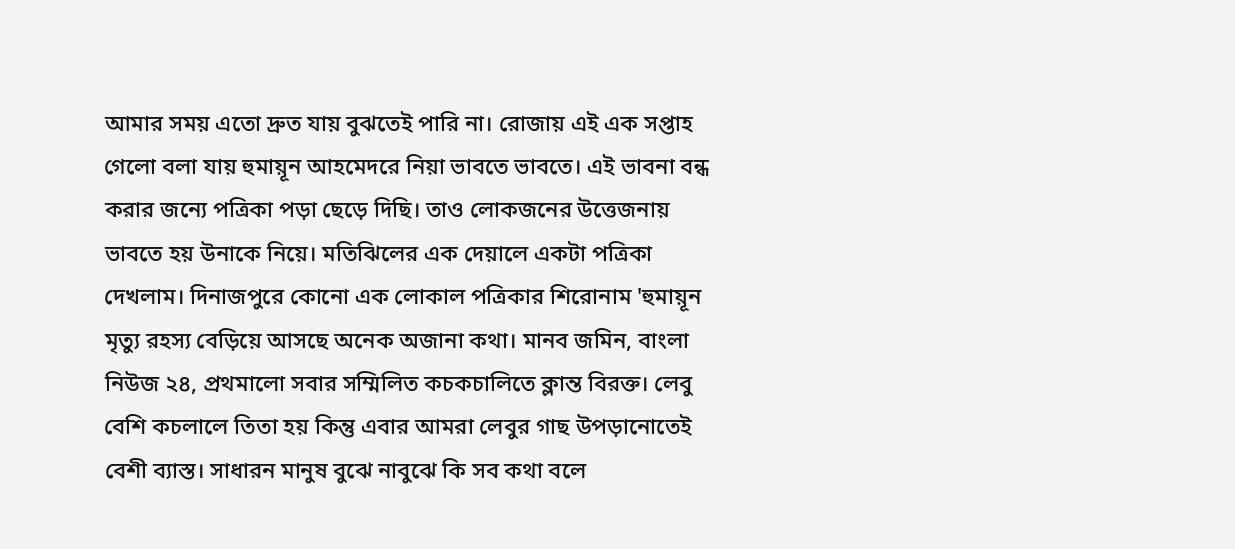আমার সময় এতো দ্রুত যায় বুঝতেই পারি না। রোজায় এই এক সপ্তাহ গেলো বলা যায় হুমায়ূন আহমেদরে নিয়া ভাবতে ভাবতে। এই ভাবনা বন্ধ করার জন্যে পত্রিকা পড়া ছেড়ে দিছি। তাও লোকজনের উত্তেজনায় ভাবতে হয় উনাকে নিয়ে। মতিঝিলের এক দেয়ালে একটা পত্রিকা দেখলাম। দিনাজপুরে কোনো এক লোকাল পত্রিকার শিরোনাম 'হুমায়ূন মৃত্যু রহস্য বেড়িয়ে আসছে অনেক অজানা কথা। মানব জমিন, বাংলা নিউজ ২৪, প্রথমালো সবার সম্মিলিত কচকচালিতে ক্লান্ত বিরক্ত। লেবু বেশি কচলালে তিতা হয় কিন্তু এবার আমরা লেবুর গাছ উপড়ানোতেই বেশী ব্যাস্ত। সাধারন মানুষ বুঝে নাবুঝে কি সব কথা বলে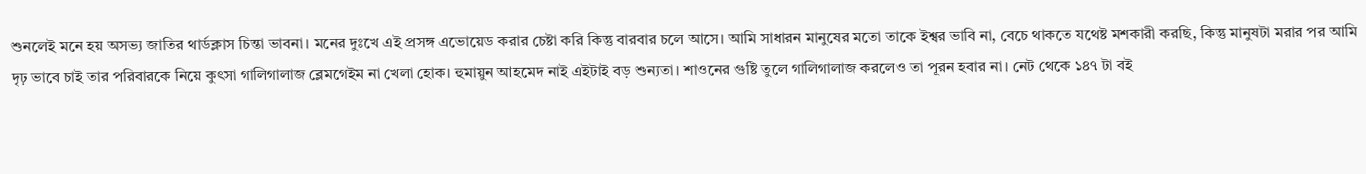শুনলেই মনে হয় অসভ্য জাতির থার্ডক্লাস চিন্তা ভাবনা। মনের দুঃখে এই প্রসঙ্গ এভোয়েড করার চেষ্টা করি কিন্তু বারবার চলে আসে। আমি সাধারন মানুষের মতো তাকে ইশ্বর ভাবি না, বেচে থাকতে যথেষ্ট মশকারী করছি, কিন্তু মানুষটা মরার পর আমি দৃঢ় ভাবে চাই তার পরিবারকে নিয়ে কুৎসা গালিগালাজ ব্লেমগেইম না খেলা হোক। হুমায়ুন আহমেদ নাই এইটাই বড় শুন্যতা। শাওনের গুষ্টি তুলে গালিগালাজ করলেও তা পূরন হবার না। নেট থেকে ১৪৭ টা বই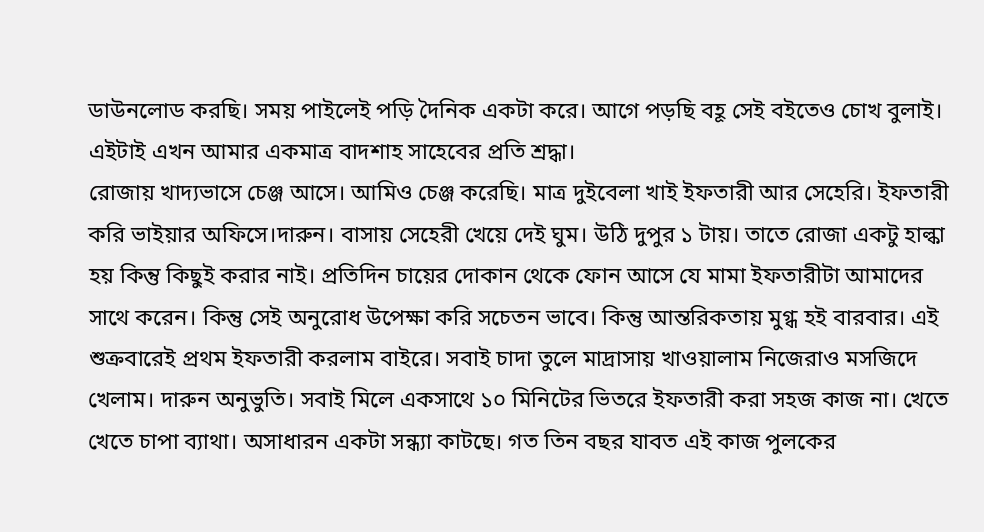ডাউনলোড করছি। সময় পাইলেই পড়ি দৈনিক একটা করে। আগে পড়ছি বহূ সেই বইতেও চোখ বুলাই। এইটাই এখন আমার একমাত্র বাদশাহ সাহেবের প্রতি শ্রদ্ধা।
রোজায় খাদ্যভাসে চেঞ্জ আসে। আমিও চেঞ্জ করেছি। মাত্র দুইবেলা খাই ইফতারী আর সেহেরি। ইফতারী করি ভাইয়ার অফিসে।দারুন। বাসায় সেহেরী খেয়ে দেই ঘুম। উঠি দুপুর ১ টায়। তাতে রোজা একটু হাল্কা হয় কিন্তু কিছুই করার নাই। প্রতিদিন চায়ের দোকান থেকে ফোন আসে যে মামা ইফতারীটা আমাদের সাথে করেন। কিন্তু সেই অনুরোধ উপেক্ষা করি সচেতন ভাবে। কিন্তু আন্তরিকতায় মুগ্ধ হই বারবার। এই শুক্রবারেই প্রথম ইফতারী করলাম বাইরে। সবাই চাদা তুলে মাদ্রাসায় খাওয়ালাম নিজেরাও মসজিদে খেলাম। দারুন অনুভুতি। সবাই মিলে একসাথে ১০ মিনিটের ভিতরে ইফতারী করা সহজ কাজ না। খেতে খেতে চাপা ব্যাথা। অসাধারন একটা সন্ধ্যা কাটছে। গত তিন বছর যাবত এই কাজ পুলকের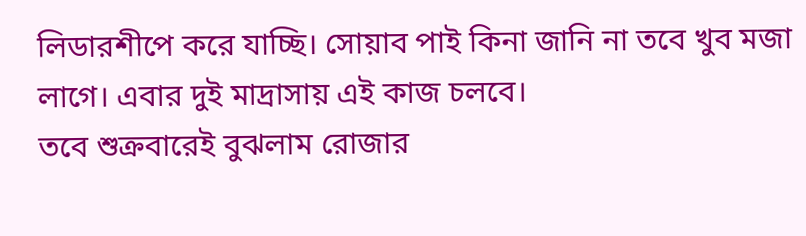লিডারশীপে করে যাচ্ছি। সোয়াব পাই কিনা জানি না তবে খুব মজা লাগে। এবার দুই মাদ্রাসায় এই কাজ চলবে।
তবে শুক্রবারেই বুঝলাম রোজার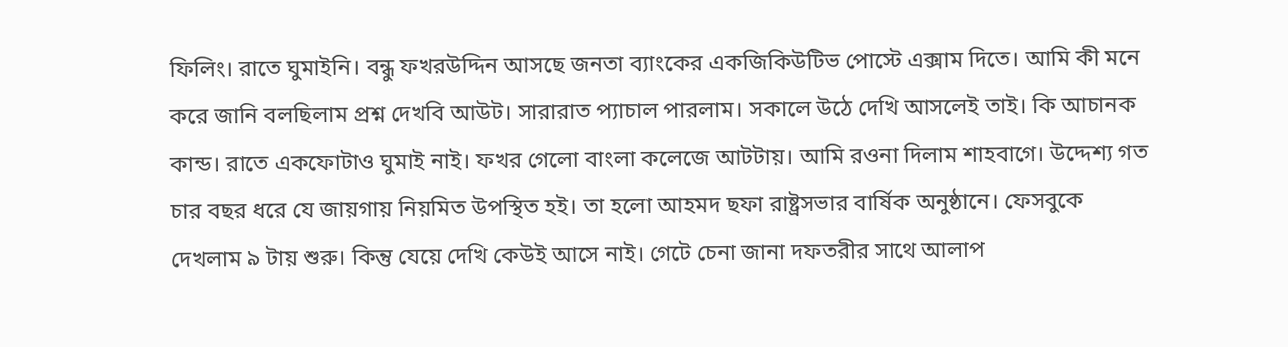ফিলিং। রাতে ঘুমাইনি। বন্ধু ফখরউদ্দিন আসছে জনতা ব্যাংকের একজিকিউটিভ পোস্টে এক্সাম দিতে। আমি কী মনে করে জানি বলছিলাম প্রশ্ন দেখবি আউট। সারারাত প্যাচাল পারলাম। সকালে উঠে দেখি আসলেই তাই। কি আচানক কান্ড। রাতে একফোটাও ঘুমাই নাই। ফখর গেলো বাংলা কলেজে আটটায়। আমি রওনা দিলাম শাহবাগে। উদ্দেশ্য গত চার বছর ধরে যে জায়গায় নিয়মিত উপস্থিত হই। তা হলো আহমদ ছফা রাষ্ট্রসভার বার্ষিক অনুষ্ঠানে। ফেসবুকে দেখলাম ৯ টায় শুরু। কিন্তু যেয়ে দেখি কেউই আসে নাই। গেটে চেনা জানা দফতরীর সাথে আলাপ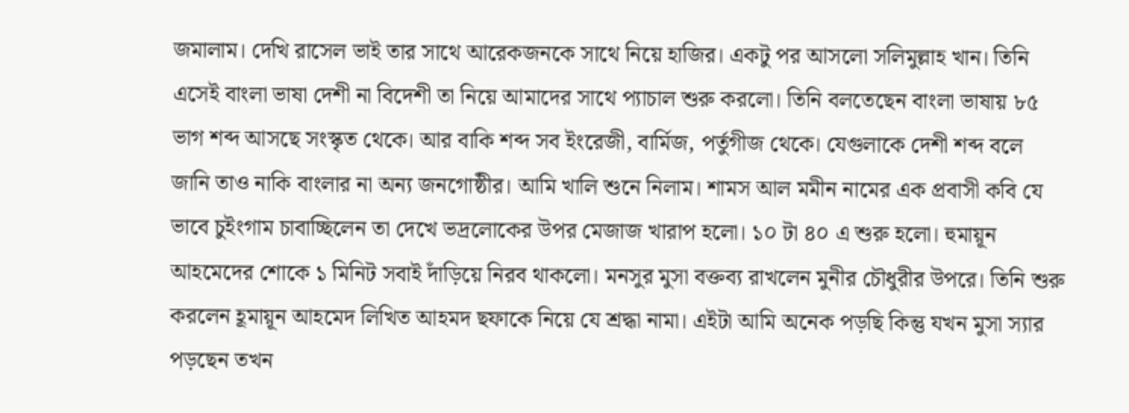জমালাম। দেখি রাসেল ভাই তার সাথে আরেকজনকে সাথে নিয়ে হাজির। একটু পর আসলো সলিমুল্লাহ খান। তিনি এসেই বাংলা ভাষা দেশী না বিদেশী তা নিয়ে আমাদের সাথে প্যাচাল শুরু করলো। তিনি বলতেছেন বাংলা ভাষায় ৮৫ ভাগ শব্দ আসছে সংস্কৃত থেকে। আর বাকি শব্দ সব ইংরেজী, বার্মিজ, পর্তুগীজ থেকে। যেগুলাকে দেশী শব্দ বলে জানি তাও নাকি বাংলার না অন্য জনগোষ্ঠীর। আমি খালি শুনে নিলাম। শামস আল মমীন নামের এক প্রবাসী কবি যে ভাবে চুইংগাম চাবাচ্ছিলেন তা দেখে ভদ্রলোকের উপর মেজাজ খারাপ হলো। ১০ টা ৪০ এ শুরু হলো। হুমায়ূন আহমেদের শোকে ১ মিনিট সবাই দাঁড়িয়ে নিরব থাকলো। মনসুর মুসা বক্তব্য রাখলেন মুনীর চৌধুরীর উপরে। তিনি শুরু করলেন হূমায়ূন আহমেদ লিখিত আহমদ ছফাকে নিয়ে যে শ্রদ্ধা নামা। এইটা আমি অনেক পড়ছি কিন্তু যখন মুসা স্যার পড়ছেন তখন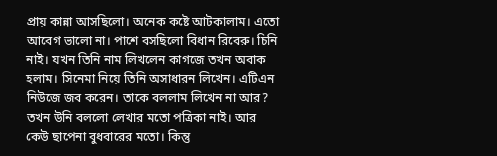প্রায় কান্না আসছিলো। অনেক কষ্টে আটকালাম। এতো আবেগ ভালো না। পাশে বসছিলো বিধান রিবেরু। চিনি নাই। যখন তিনি নাম লিখলেন কাগজে তখন অবাক হলাম। সিনেমা নিয়ে তিনি অসাধারন লিখেন। এটিএন নিউজে জব করেন। তাকে বললাম লিখেন না আর? তখন উনি বললো লেখার মতো পত্রিকা নাই। আর কেউ ছাপেনা বুধবারের মতো। কিন্তু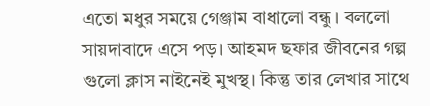এতো মধুর সময়ে গেঞ্জাম বাধালো বন্ধু। বললো সায়দাবাদে এসে পড়। আহমদ ছফার জীবনের গল্প গুলো ক্লাস নাইনেই মুখস্থ। কিন্তু তার লেখার সাথে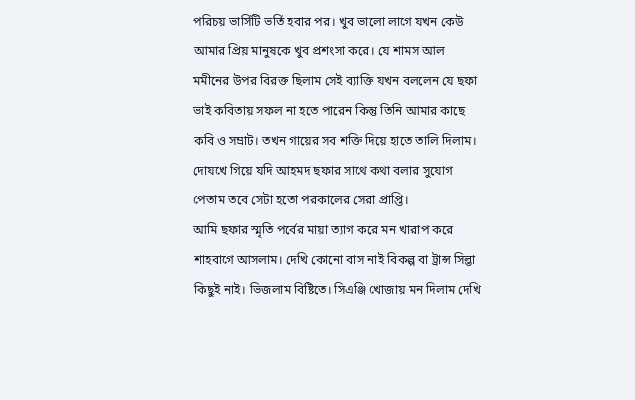পরিচয় ভার্সিটি ভর্তি হবার পর। খুব ভালো লাগে যখন কেউ আমার প্রিয় মানুষকে খুব প্রশংসা করে। যে শামস আল মমীনের উপর বিরক্ত ছিলাম সেই ব্যাক্তি যখন বললেন যে ছফা ভাই কবিতায় সফল না হতে পারেন কিন্তু তিনি আমার কাছে কবি ও সম্রাট। তখন গায়ের সব শক্তি দিয়ে হাতে তালি দিলাম। দোযখে গিয়ে যদি আহমদ ছফার সাথে কথা বলার সুযোগ পেতাম তবে সেটা হতো পরকালের সেরা প্রাপ্তি।
আমি ছফার স্মৃতি পর্বের মায়া ত্যাগ করে মন খারাপ করে শাহবাগে আসলাম। দেখি কোনো বাস নাই বিকল্প বা ট্রান্স সিল্ভা কিছুই নাই। ভিজলাম বিষ্টিতে। সিএঞ্জি খোজায় মন দিলাম দেখি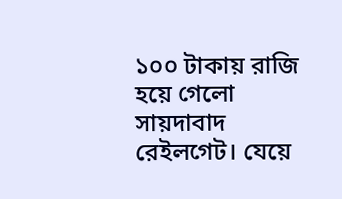১০০ টাকায় রাজি হয়ে গেলো সায়দাবাদ রেইলগেট। যেয়ে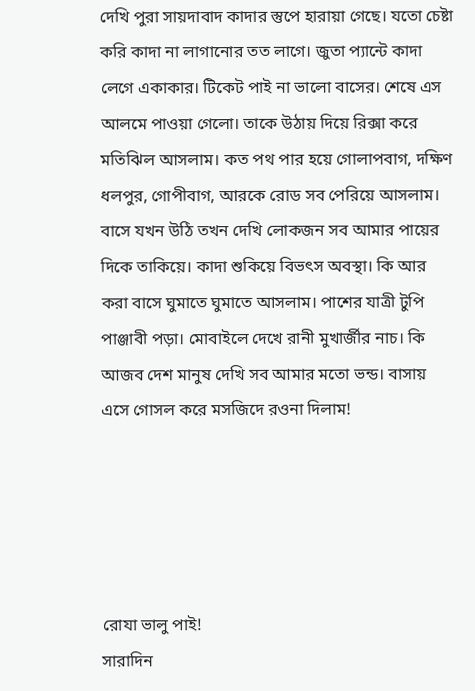দেখি পুরা সায়দাবাদ কাদার স্তুপে হারায়া গেছে। যতো চেষ্টা করি কাদা না লাগানোর তত লাগে। জুতা প্যান্টে কাদা লেগে একাকার। টিকেট পাই না ভালো বাসের। শেষে এস আলমে পাওয়া গেলো। তাকে উঠায় দিয়ে রিক্সা করে মতিঝিল আসলাম। কত পথ পার হয়ে গোলাপবাগ, দক্ষিণ ধলপুর, গোপীবাগ, আরকে রোড সব পেরিয়ে আসলাম। বাসে যখন উঠি তখন দেখি লোকজন সব আমার পায়ের দিকে তাকিয়ে। কাদা শুকিয়ে বিভৎস অবস্থা। কি আর করা বাসে ঘুমাতে ঘুমাতে আসলাম। পাশের যাত্রী টুপি পাঞ্জাবী পড়া। মোবাইলে দেখে রানী মুখার্জীর নাচ। কি আজব দেশ মানুষ দেখি সব আমার মতো ভন্ড। বাসায় এসে গোসল করে মসজিদে রওনা দিলাম!





রোযা ভালু পাই!
সারাদিন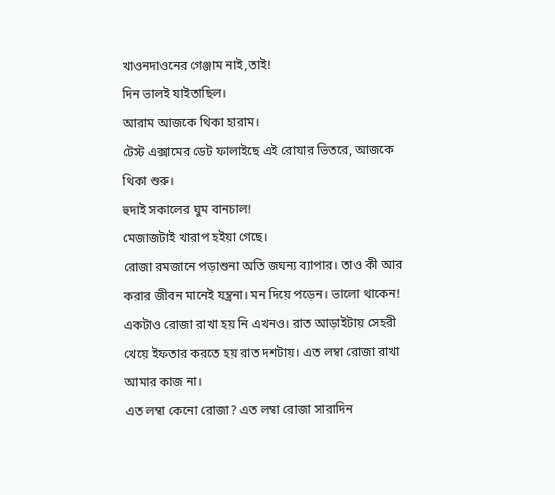খাওনদাওনের গেঞ্জাম নাই,তাই!
দিন ভালই যাইতাছিল।
আরাম আজকে থিকা হারাম।
টেস্ট এক্সামের ডেট ফালাইছে এই রোযার ভিতরে, আজকে থিকা শুরু।
হুদাই সকালের ঘুম বানচাল!
মেজাজটাই খারাপ হইয়া গেছে।
রোজা রমজানে পড়াশুনা অতি জঘন্য ব্যাপার। তাও কী আর করার জীবন মানেই যন্ত্রনা। মন দিয়ে পড়েন। ভালো থাকেন!
একটাও রোজা রাখা হয় নি এখনও। রাত আড়াইটায় সেহরী খেয়ে ইফতার করতে হয় রাত দশটায়। এত লম্বা রোজা রাখা আমার কাজ না।
এত লম্বা কেনো রোজা? এত লম্বা রোজা সারাদিন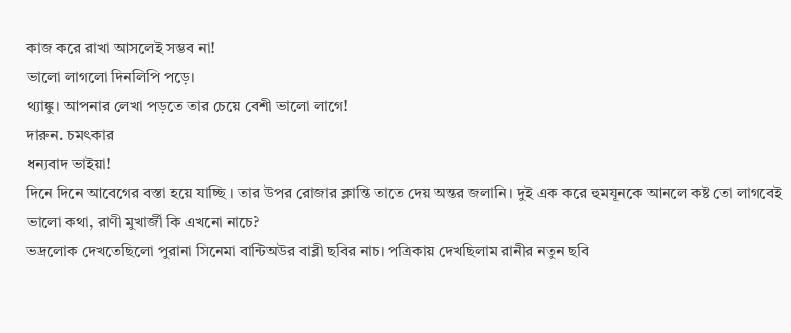কাজ করে রাখা আসলেই সম্ভব না!
ভালো লাগলো দিনলিপি পড়ে।
থ্যাঙ্কু। আপনার লেখা পড়তে তার চেয়ে বেশী ভালো লাগে!
দারুন. চমৎকার
ধন্যবাদ ভাইয়া!
দিনে দিনে আবেগের বস্তা হয়ে যাচ্ছি । তার উপর রোজার ক্লান্তি তাতে দেয় অন্তর জলানি। দুই এক করে হুমযূনকে আনলে কষ্ট তো লাগবেই
ভালো কথা, রাণী মুখার্জী কি এখনো নাচে?
ভদ্রলোক দেখতেছিলো পুরানা সিনেমা বান্টিঅউর বাব্লী ছবির নাচ। পত্রিকায় দেখছিলাম রানীর নতুন ছবি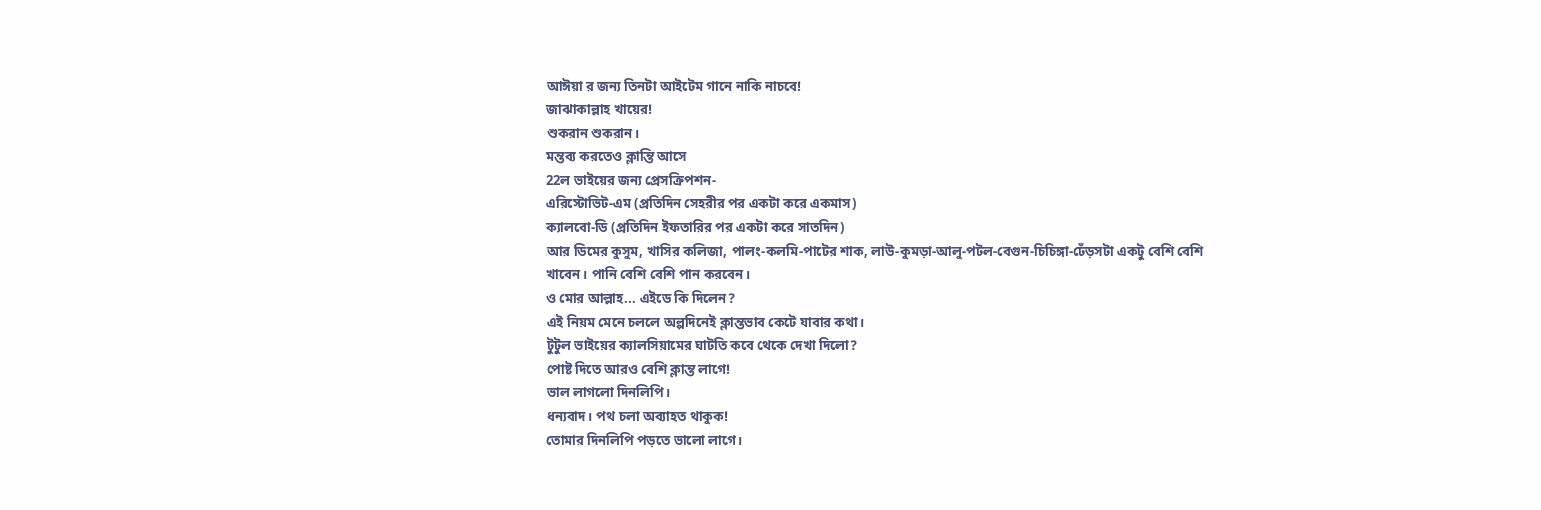আঈয়া র জন্য তিনটা আইটেম গানে নাকি নাচবে!
জাঝাকাল্লাহ খায়ের!
শুকরান শুকরান।
মন্তব্য করতেও ক্লান্তি আসে
22ল ভাইয়ের জন্য প্রেসক্রিপশন-
এরিস্টোভিট-এম (প্রতিদিন সেহরীর পর একটা করে একমাস)
ক্যালবো-ডি (প্রতিদিন ইফতারির পর একটা করে সাতদিন)
আর ডিমের কুসুম, খাসির কলিজা, পালং-কলমি-পাটের শাক, লাউ-কুমড়া-আলু-পটল-বেগুন-চিচিঙ্গা-ঢেঁড়সটা একটু বেশি বেশি খাবেন। পানি বেশি বেশি পান করবেন।
ও মোর আল্লাহ... এইডে কি দিলেন?
এই নিয়ম মেনে চললে অল্পদিনেই ক্লান্তভাব কেটে যাবার কথা।
টুটুল ভাইয়ের ক্যালসিয়ামের ঘাটতি কবে থেকে দেখা দিলো?
পোষ্ট দিতে আরও বেশি ক্লান্ত লাগে!
ভাল লাগলো দিনলিপি।
ধন্যবাদ। পথ চলা অব্যাহত থাকুক!
তোমার দিনলিপি পড়তে ভালো লাগে।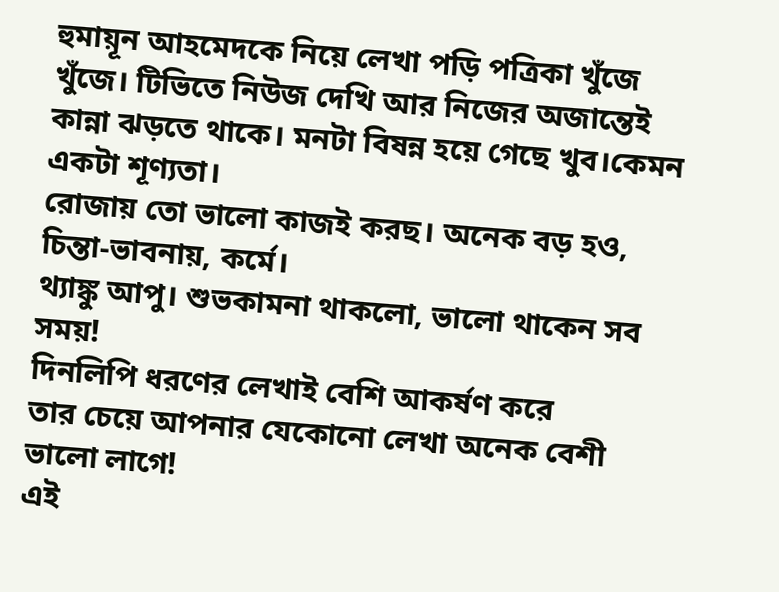হুমায়ূন আহমেদকে নিয়ে লেখা পড়ি পত্রিকা খুঁজে খুঁজে। টিভিতে নিউজ দেখি আর নিজের অজান্তেই কান্না ঝড়তে থাকে। মনটা বিষন্ন হয়ে গেছে খুব।কেমন একটা শূণ্যতা।
রোজায় তো ভালো কাজই করছ। অনেক বড় হও, চিন্তা-ভাবনায়, কর্মে।
থ্যাঙ্কু আপু। শুভকামনা থাকলো, ভালো থাকেন সব সময়!
দিনলিপি ধরণের লেখাই বেশি আকর্ষণ করে
তার চেয়ে আপনার যেকোনো লেখা অনেক বেশী ভালো লাগে!
এই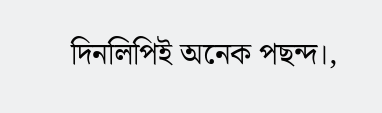দিনলিপিই অনেক পছন্দ।,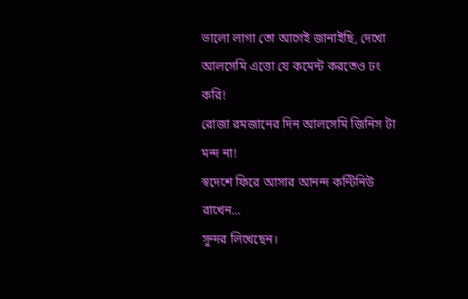ভালো লাগা তো আগেই জানাইছি, দেখো আলসেমি এত্তো যে কমেন্ট করতেও ঢং করি!
রোজা রমজানের দিন আলসেমি জিনিস টা মন্দ না!
স্বদেশে ফিরে আসার আনন্দ কন্টিনিউ রাখেন...
সুন্দর লিখেছেন।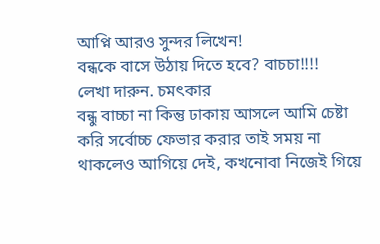আপ্নি আরও সুন্দর লিখেন!
বন্ধকে বাসে উঠায় দিতে হবে? বাচচা!!!!
লেখা দারুন. চমৎকার
বন্ধু বাচ্চা না কিন্তু ঢাকায় আসলে আমি চেষ্টা করি সর্বোচ্চ ফেভার করার তাই সময় না থাকলেও আগিয়ে দেই, কখনোবা নিজেই গিয়ে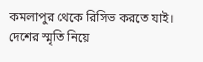কমলাপুর থেকে রিসিভ করতে যাই।
দেশের স্মৃতি নিয়ে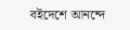বইদেশে আনন্দে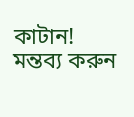কাটান!
মন্তব্য করুন